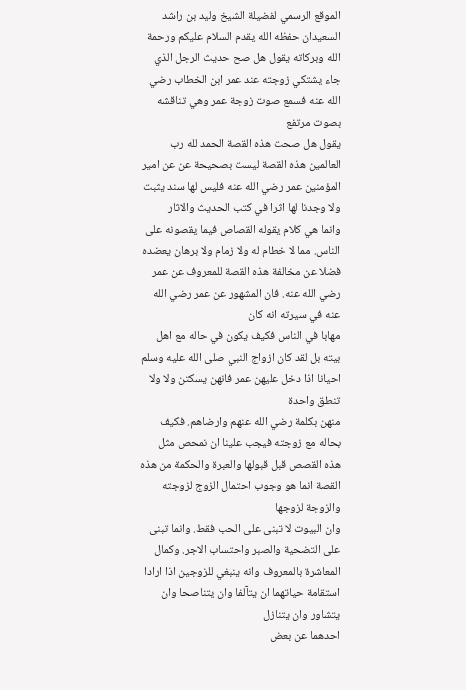الموقع الرسمي لفضيلة الشيخ وليد بن راشد السعيدان حفظه الله يقدم السلام عليكم ورحمة الله وبركاته يقول هل صح حديث الرجل الذي جاء يشتكي زوجته عند عمر ابن الخطاب رضي الله عنه فسمع صوت زوجة عمر وهي تناقشه بصوت مرتفع
يقول هل صحت هذه القصة الحمد لله رب العالمين هذه القصة ليست بصحيحة عن عن امير المؤمنين عمر رضي الله عنه فليس لها سند يثبت ولا وجدنا لها اثرا في كتب الحديث والاثار
وانما هي كلام يقوله القصاص فيما يقصونه على الناس. مما لا خطام له ولا زمام ولا برهان يعضده فضلا عن مخالفة هذه القصة للمعروف عن عمر رضي الله عنه. فان المشهور عن عمر رضي الله عنه في سيرته انه كان
مهابا في الناس فكيف يكون في حاله مع اهل بيته بل لقد كان ازواج النبي صلى الله عليه وسلم احيانا اذا دخل عليهن عمر فانهن يسكتن ولا ولا تنطق واحدة
منهن بكلمة رضي الله عنهم وارضاهم. فكيف بحاله مع زوجته فيجب علينا ان نمحص مثل هذه القصص قبل قبولها والعبرة والحكمة من هذه القصة انما هو وجوب احتمال الزوج لزوجته والزوجة لزوجها
وان البيوت لا تبنى على الحب فقط. وانما تبنى على التضحية والصبر واحتساب الاجر. وكمال المعاشرة بالمعروف وانه ينبغي للزوجين اذا ارادا استقامة حياتهما ان يتآلفا وان يتناصحا وان يتشاور وان يتنازل
احدهما عن بعض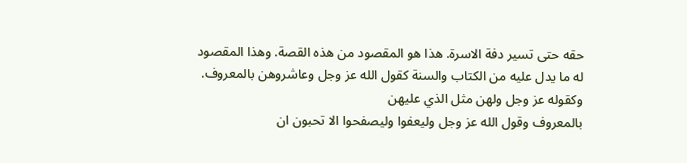حقه حتى تسير دفة الاسرة. هذا هو المقصود من هذه القصة. وهذا المقصود له ما يدل عليه من الكتاب والسنة كقول الله عز وجل وعاشروهن بالمعروف. وكقوله عز وجل ولهن مثل الذي عليهن
بالمعروف وقول الله عز وجل وليعفوا وليصفحوا الا تحبون ان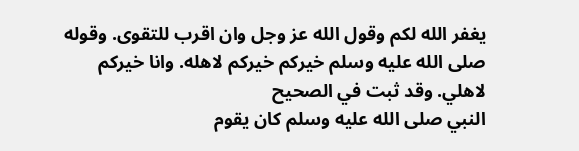يغفر الله لكم وقول الله عز وجل وان اقرب للتقوى. وقوله صلى الله عليه وسلم خيركم خيركم لاهله. وانا خيركم لاهلي. وقد ثبت في الصحيح
النبي صلى الله عليه وسلم كان يقوم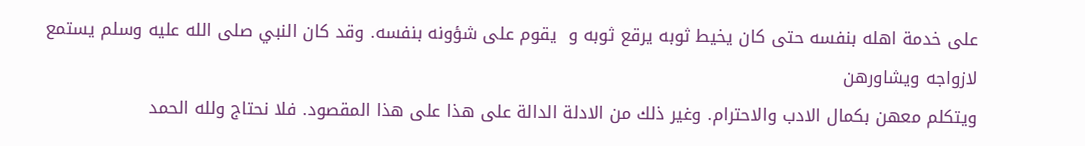على خدمة اهله بنفسه حتى كان يخيط ثوبه يرقع ثوبه و  يقوم على شؤونه بنفسه. وقد كان النبي صلى الله عليه وسلم يستمع لازواجه ويشاورهن
ويتكلم معهن بكمال الادب والاحترام. وغير ذلك من الادلة الدالة على هذا على هذا المقصود. فلا نحتاج ولله الحمد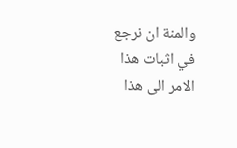والمنة ان نرجع في اثبات هذا الامر الى هذا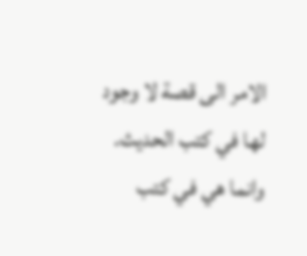الامر الى قصة لا وجود لها في كتب الحديث. وانما هي في كتب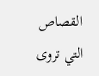القصاص التي تروى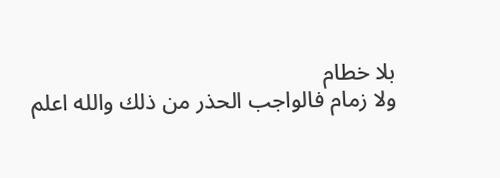بلا خطام
ولا زمام فالواجب الحذر من ذلك والله اعلم